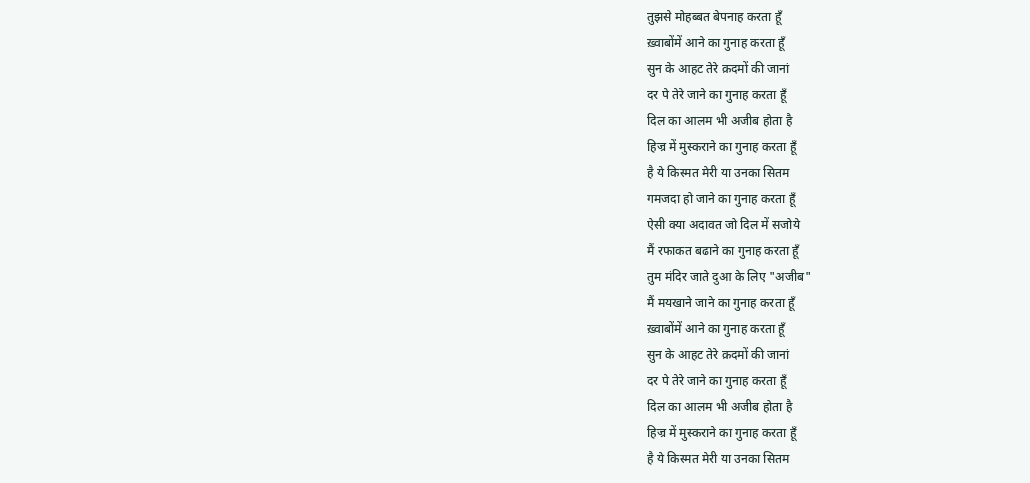तुझसे मोहब्बत बेपनाह करता हूँ
ख़्वाबोंमें आने का गुनाह करता हूँ
सुन के आहट तेरे क़दमों की जानां
दर पे तेरे जाने का गुनाह करता हूँ
दिल का आलम भी अजीब होता है
हिज्र में मुस्कराने का गुनाह करता हूँ
है ये किस्मत मेरी या उनका सितम
गमजदा हो जाने का गुनाह करता हूँ
ऐसी क्या अदावत जो दिल में सजोये
मैं रफाकत बढाने का गुनाह करता हूँ
तुम मंदिर जाते दुआ के लिए "अजीब"
मैं मयखाने जाने का गुनाह करता हूँ
ख़्वाबोंमें आने का गुनाह करता हूँ
सुन के आहट तेरे क़दमों की जानां
दर पे तेरे जाने का गुनाह करता हूँ
दिल का आलम भी अजीब होता है
हिज्र में मुस्कराने का गुनाह करता हूँ
है ये किस्मत मेरी या उनका सितम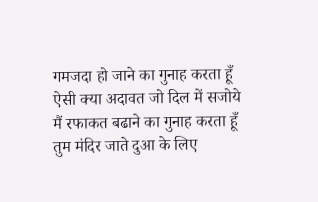गमजदा हो जाने का गुनाह करता हूँ
ऐसी क्या अदावत जो दिल में सजोये
मैं रफाकत बढाने का गुनाह करता हूँ
तुम मंदिर जाते दुआ के लिए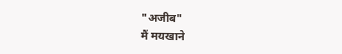"अजीब"
मैं मयखाने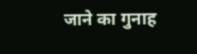जाने का गुनाह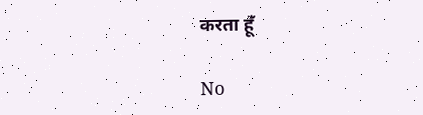करता हूँ

No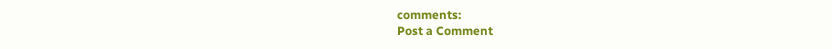comments:
Post a Comment